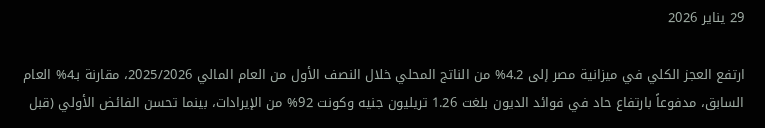29 يناير 2026

ارتفع العجز الكلي في ميزانية مصر إلى 4.2% من الناتج المحلي خلال النصف الأول من العام المالي 2025/2026، مقارنة بـ4% العام السابق، مدفوعاً بارتفاع حاد في فوائد الديون بلغت 1.26 تريليون جنيه وكونت 92% من الإيرادات، بينما تحسن الفائض الأولي (قبل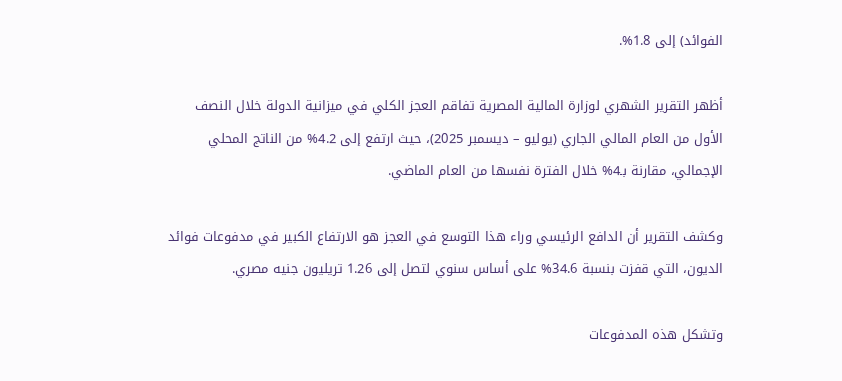الفوائد) إلى 1.8%.

أظهر التقرير الشهري لوزارة المالية المصرية تفاقم العجز الكلي في ميزانية الدولة خلال النصف الأول من العام المالي الجاري (يوليو – ديسمبر 2025)، حيث ارتفع إلى 4.2% من الناتج المحلي الإجمالي، مقارنة بـ4% خلال الفترة نفسها من العام الماضي.

وكشف التقرير أن الدافع الرئيسي وراء هذا التوسع في العجز هو الارتفاع الكبير في مدفوعات فوائد الديون، التي قفزت بنسبة 34.6% على أساس سنوي لتصل إلى 1.26 تريليون جنيه مصري.

وتشكل هذه المدفوعات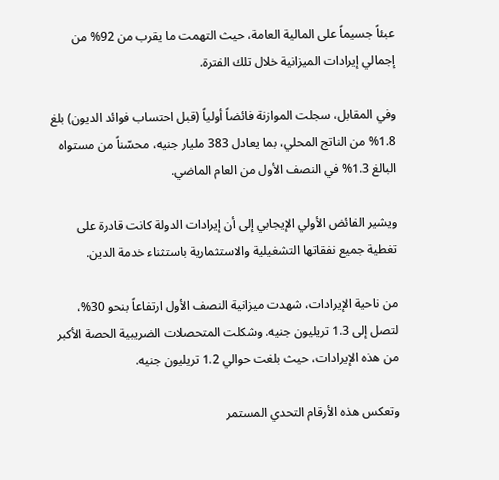عبئاً جسيماً على المالية العامة، حيث التهمت ما يقرب من 92% من إجمالي إيرادات الميزانية خلال تلك الفترة.

وفي المقابل، سجلت الموازنة فائضاً أولياً (قبل احتساب فوائد الديون) بلغ 1.8% من الناتج المحلي، بما يعادل 383 مليار جنيه، محسّناً من مستواه البالغ 1.3% في النصف الأول من العام الماضي.

ويشير الفائض الأولي الإيجابي إلى أن إيرادات الدولة كانت قادرة على تغطية جميع نفقاتها التشغيلية والاستثمارية باستثناء خدمة الدين.

من ناحية الإيرادات، شهدت ميزانية النصف الأول ارتفاعاً بنحو 30%، لتصل إلى 1.3 تريليون جنيه. وشكلت المتحصلات الضريبية الحصة الأكبر من هذه الإيرادات، حيث بلغت حوالي 1.2 تريليون جنيه.

وتعكس هذه الأرقام التحدي المستمر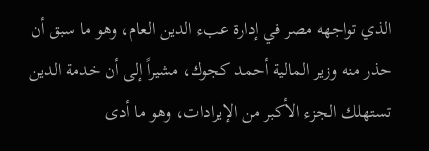الذي تواجهه مصر في إدارة عبء الدين العام، وهو ما سبق أن حذر منه وزير المالية أحمد كجوك، مشيراً إلى أن خدمة الدين تستهلك الجزء الأكبر من الإيرادات، وهو ما أدى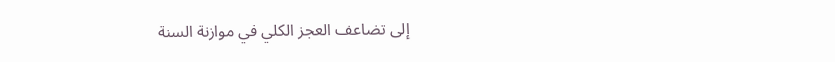إلى تضاعف العجز الكلي في موازنة السنة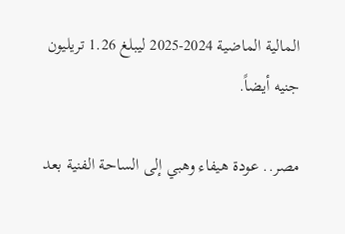المالية الماضية 2024-2025 ليبلغ 1.26 تريليون جنيه أيضاً.

مصر.. عودة هيفاء وهبي إلى الساحة الفنية بعد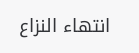انتهاء النزاع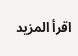اقرأ المزيد